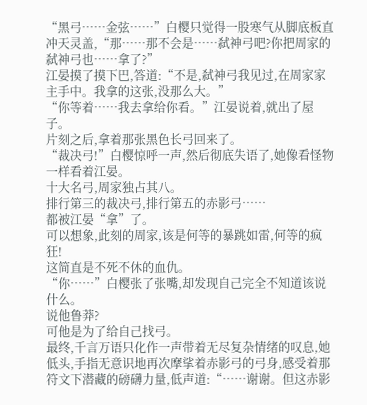“黑弓……金弦……”白樱只觉得一股寒气从脚底板直冲天灵盖,“那……那不会是……弑神弓吧?你把周家的弑神弓也……拿了?”
江晏摸了摸下巴,答道:“不是,弑神弓我见过,在周家家主手中。我拿的这张,没那么大。”
“你等着……我去拿给你看。”江晏说着,就出了屋子。
片刻之后,拿着那张黑色长弓回来了。
“裁决弓!”白樱惊呼一声,然后彻底失语了,她像看怪物一样看着江晏。
十大名弓,周家独占其八。
排行第三的裁决弓,排行第五的赤影弓……
都被江晏“拿”了。
可以想象,此刻的周家,该是何等的暴跳如雷,何等的疯狂!
这简直是不死不休的血仇。
“你……”白樱张了张嘴,却发现自己完全不知道该说什么。
说他鲁莽?
可他是为了给自己找弓。
最终,千言万语只化作一声带着无尽复杂情绪的叹息,她低头,手指无意识地再次摩挲着赤影弓的弓身,感受着那符文下潜藏的磅礴力量,低声道:“……谢谢。但这赤影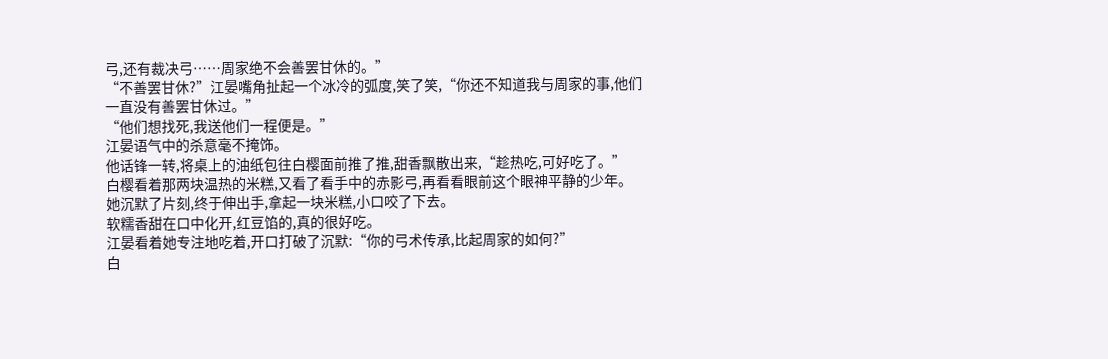弓,还有裁决弓……周家绝不会善罢甘休的。”
“不善罢甘休?”江晏嘴角扯起一个冰冷的弧度,笑了笑,“你还不知道我与周家的事,他们一直没有善罢甘休过。”
“他们想找死,我送他们一程便是。”
江晏语气中的杀意毫不掩饰。
他话锋一转,将桌上的油纸包往白樱面前推了推,甜香飘散出来,“趁热吃,可好吃了。”
白樱看着那两块温热的米糕,又看了看手中的赤影弓,再看看眼前这个眼神平静的少年。
她沉默了片刻,终于伸出手,拿起一块米糕,小口咬了下去。
软糯香甜在口中化开,红豆馅的,真的很好吃。
江晏看着她专注地吃着,开口打破了沉默:“你的弓术传承,比起周家的如何?”
白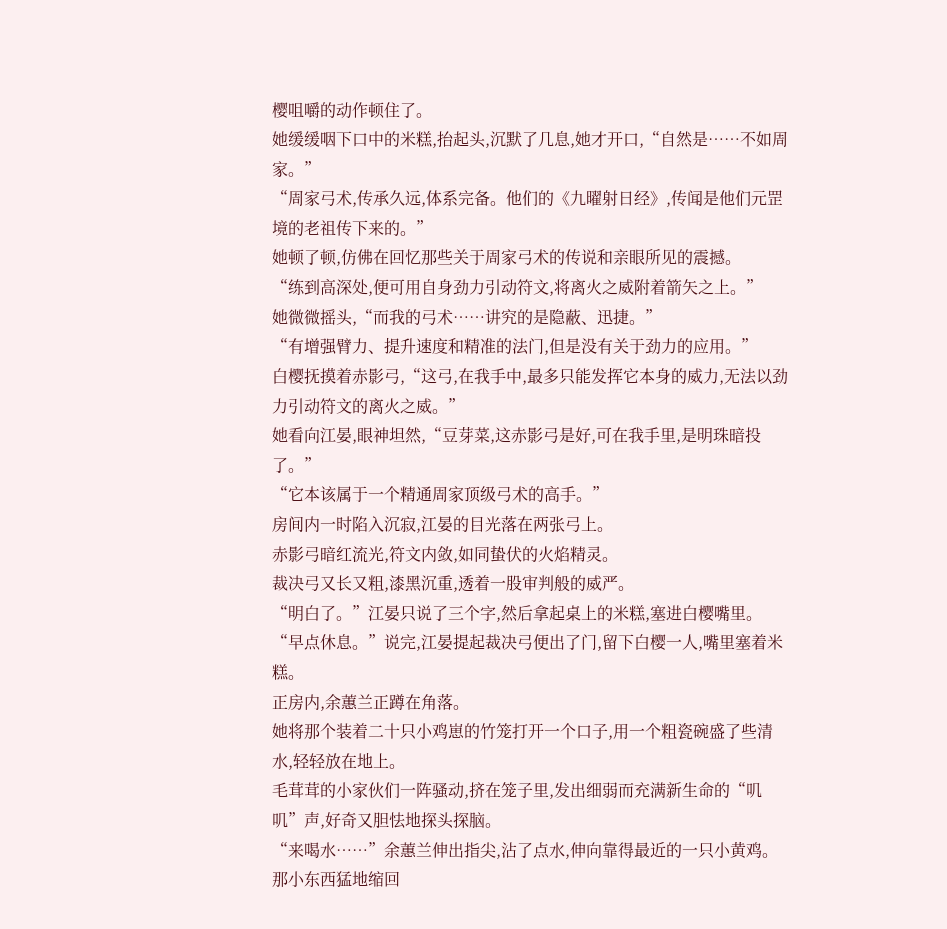樱咀嚼的动作顿住了。
她缓缓咽下口中的米糕,抬起头,沉默了几息,她才开口,“自然是……不如周家。”
“周家弓术,传承久远,体系完备。他们的《九曜射日经》,传闻是他们元罡境的老祖传下来的。”
她顿了顿,仿佛在回忆那些关于周家弓术的传说和亲眼所见的震撼。
“练到高深处,便可用自身劲力引动符文,将离火之威附着箭矢之上。”
她微微摇头,“而我的弓术……讲究的是隐蔽、迅捷。”
“有增强臂力、提升速度和精准的法门,但是没有关于劲力的应用。”
白樱抚摸着赤影弓,“这弓,在我手中,最多只能发挥它本身的威力,无法以劲力引动符文的离火之威。”
她看向江晏,眼神坦然,“豆芽菜,这赤影弓是好,可在我手里,是明珠暗投了。”
“它本该属于一个精通周家顶级弓术的高手。”
房间内一时陷入沉寂,江晏的目光落在两张弓上。
赤影弓暗红流光,符文内敛,如同蛰伏的火焰精灵。
裁决弓又长又粗,漆黑沉重,透着一股审判般的威严。
“明白了。”江晏只说了三个字,然后拿起桌上的米糕,塞进白樱嘴里。
“早点休息。”说完,江晏提起裁决弓便出了门,留下白樱一人,嘴里塞着米糕。
正房内,余蕙兰正蹲在角落。
她将那个装着二十只小鸡崽的竹笼打开一个口子,用一个粗瓷碗盛了些清水,轻轻放在地上。
毛茸茸的小家伙们一阵骚动,挤在笼子里,发出细弱而充满新生命的“叽叽”声,好奇又胆怯地探头探脑。
“来喝水……”余蕙兰伸出指尖,沾了点水,伸向靠得最近的一只小黄鸡。
那小东西猛地缩回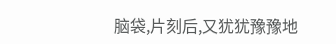脑袋,片刻后,又犹犹豫豫地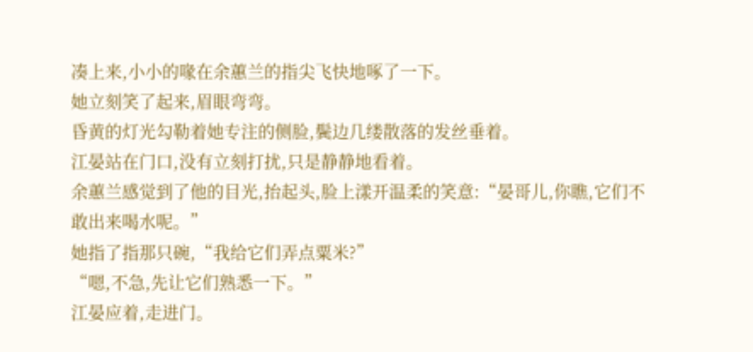凑上来,小小的喙在余蕙兰的指尖飞快地啄了一下。
她立刻笑了起来,眉眼弯弯。
昏黄的灯光勾勒着她专注的侧脸,鬓边几缕散落的发丝垂着。
江晏站在门口,没有立刻打扰,只是静静地看着。
余蕙兰感觉到了他的目光,抬起头,脸上漾开温柔的笑意:“晏哥儿,你瞧,它们不敢出来喝水呢。”
她指了指那只碗,“我给它们弄点粟米?”
“嗯,不急,先让它们熟悉一下。”
江晏应着,走进门。